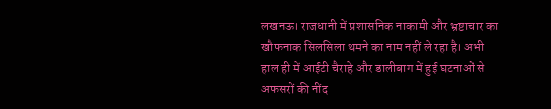लखनऊ। राजधानी में प्रशासनिक नाकामी और भ्रष्टाचार का खौफनाक सिलसिला थमने का नाम नहीं ले रहा है। अभी हाल ही में आईटी चैराहे और डालीबाग में हुई घटनाओं से अफसरों की नींद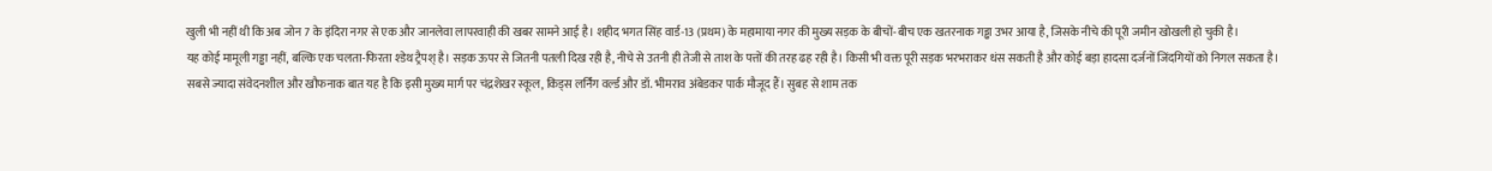खुली भी नहीं थी कि अब जोन 7 के इंदिरा नगर से एक और जानलेवा लापरवाही की खबर सामने आई है। शहीद भगत सिंह वार्ड-13 (प्रथम) के महामाया नगर की मुख्य सड़क के बीचों-बीच एक खतरनाक गड्ढा उभर आया है, जिसके नीचे की पूरी जमीन खोखली हो चुकी है।
यह कोई मामूली गड्ढा नहीं, बल्कि एक चलता-फिरता श्डेथ ट्रैपश् है। सड़क ऊपर से जितनी पतली दिख रही है, नीचे से उतनी ही तेजी से ताश के पत्तों की तरह ढह रही है। किसी भी वक्त पूरी सड़क भरभराकर धंस सकती है और कोई बड़ा हादसा दर्जनों जिंदगियों को निगल सकता है।
सबसे ज्यादा संवेदनशील और खौफनाक बात यह है कि इसी मुख्य मार्ग पर चंद्रशेखर स्कूल, किड्स लर्निंग वर्ल्ड और डॉ. भीमराव अंबेडकर पार्क मौजूद हैं। सुबह से शाम तक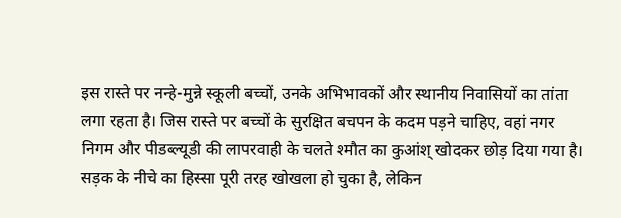इस रास्ते पर नन्हे-मुन्ने स्कूली बच्चों, उनके अभिभावकों और स्थानीय निवासियों का तांता लगा रहता है। जिस रास्ते पर बच्चों के सुरक्षित बचपन के कदम पड़ने चाहिए, वहां नगर निगम और पीडब्ल्यूडी की लापरवाही के चलते श्मौत का कुआंश् खोदकर छोड़ दिया गया है।
सड़क के नीचे का हिस्सा पूरी तरह खोखला हो चुका है, लेकिन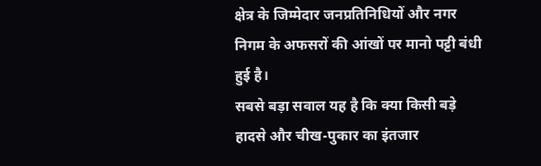क्षेत्र के जिम्मेदार जनप्रतिनिधियों और नगर निगम के अफसरों की आंखों पर मानो पट्टी बंधी हुई है।
सबसे बड़ा सवाल यह है कि क्या किसी बड़े हादसे और चीख-पुकार का इंतजार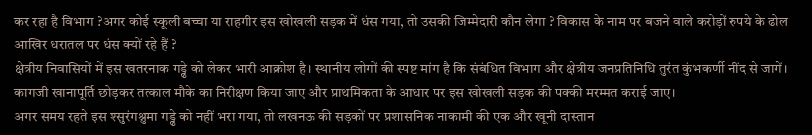कर रहा है विभाग ?अगर कोई स्कूली बच्चा या राहगीर इस खोखली सड़क में धंस गया, तो उसकी जिम्मेदारी कौन लेगा ? विकास के नाम पर बजने वाले करोड़ों रुपये के ढोल आखिर धरातल पर धंस क्यों रहे हैं ?
क्षेत्रीय निवासियों में इस खतरनाक गड्ढे को लेकर भारी आक्रोश है। स्थानीय लोगों की स्पष्ट मांग है कि संबंधित विभाग और क्षेत्रीय जनप्रतिनिधि तुरंत कुंभकर्णी नींद से जागें। कागजी खानापूर्ति छोड़कर तत्काल मौके का निरीक्षण किया जाए और प्राथमिकता के आधार पर इस खोखली सड़क की पक्की मरम्मत कराई जाए।
अगर समय रहते इस श्सुरंगश्नुमा गड्ढे को नहीं भरा गया, तो लखनऊ की सड़कों पर प्रशासनिक नाकामी की एक और खूनी दास्तान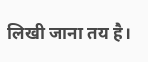लिखी जाना तय है।